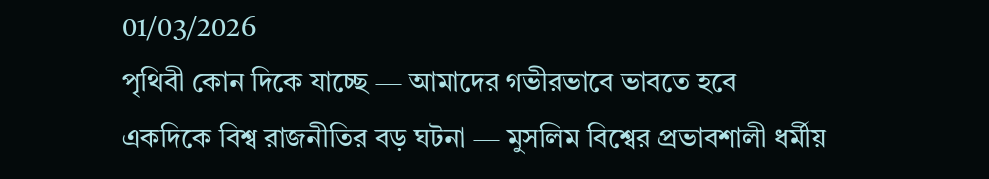01/03/2026
পৃথিবী কোন দিকে যাচ্ছে — আমাদের গভীরভাবে ভাবতে হবে
একদিকে বিশ্ব রাজনীতির বড় ঘটনা — মুসলিম বিশ্বের প্রভাবশালী ধর্মীয়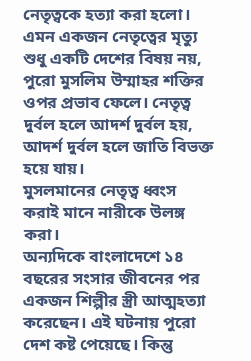নেতৃত্বকে হত্যা করা হলো। এমন একজন নেতৃত্বের মৃত্যু শুধু একটি দেশের বিষয় নয়, পুরো মুসলিম উম্মাহর শক্তির ওপর প্রভাব ফেলে। নেতৃত্ব দুর্বল হলে আদর্শ দুর্বল হয়, আদর্শ দুর্বল হলে জাতি বিভক্ত হয়ে যায়।
মুসলমানের নেতৃত্ব ধ্বংস করাই মানে নারীকে উলঙ্গ করা।
অন্যদিকে বাংলাদেশে ১৪ বছরের সংসার জীবনের পর একজন শিল্পীর স্ত্রী আত্মহত্যা করেছেন। এই ঘটনায় পুরো দেশ কষ্ট পেয়েছে। কিন্তু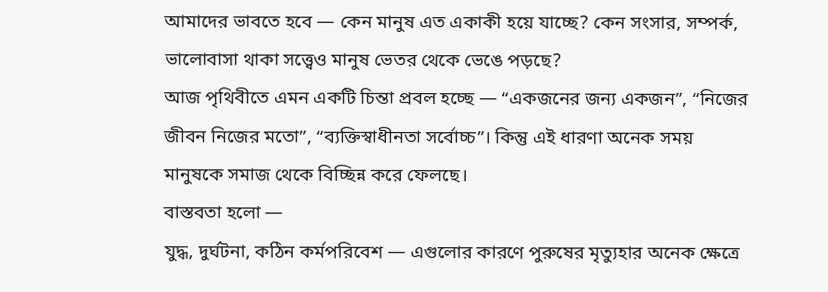আমাদের ভাবতে হবে — কেন মানুষ এত একাকী হয়ে যাচ্ছে? কেন সংসার, সম্পর্ক, ভালোবাসা থাকা সত্ত্বেও মানুষ ভেতর থেকে ভেঙে পড়ছে?
আজ পৃথিবীতে এমন একটি চিন্তা প্রবল হচ্ছে — “একজনের জন্য একজন”, “নিজের জীবন নিজের মতো”, “ব্যক্তিস্বাধীনতা সর্বোচ্চ”। কিন্তু এই ধারণা অনেক সময় মানুষকে সমাজ থেকে বিচ্ছিন্ন করে ফেলছে।
বাস্তবতা হলো —
যুদ্ধ, দুর্ঘটনা, কঠিন কর্মপরিবেশ — এগুলোর কারণে পুরুষের মৃত্যুহার অনেক ক্ষেত্রে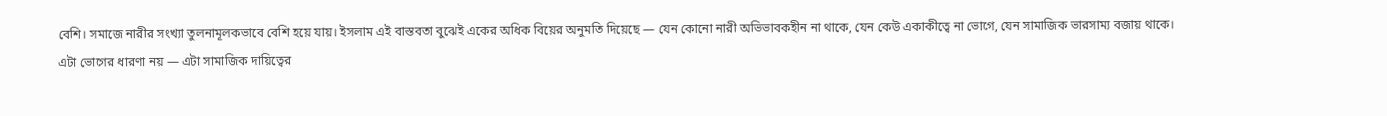বেশি। সমাজে নারীর সংখ্যা তুলনামূলকভাবে বেশি হয়ে যায়। ইসলাম এই বাস্তবতা বুঝেই একের অধিক বিয়ের অনুমতি দিয়েছে — যেন কোনো নারী অভিভাবকহীন না থাকে, যেন কেউ একাকীত্বে না ভোগে, যেন সামাজিক ভারসাম্য বজায় থাকে।
এটা ভোগের ধারণা নয় — এটা সামাজিক দায়িত্বের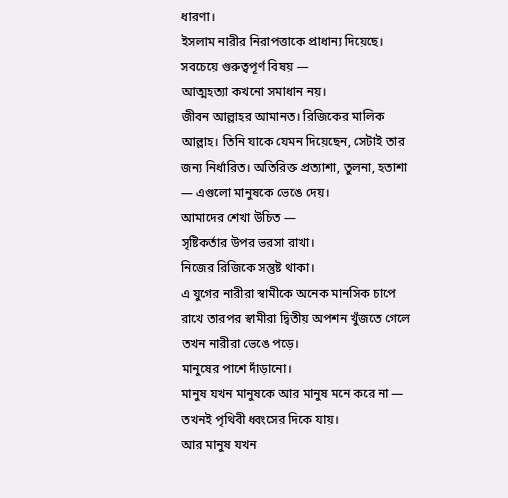ধারণা।
ইসলাম নারীর নিরাপত্তাকে প্রাধান্য দিয়েছে।
সবচেয়ে গুরুত্বপূর্ণ বিষয় —
আত্মহত্যা কখনো সমাধান নয়।
জীবন আল্লাহর আমানত। রিজিকের মালিক আল্লাহ। তিনি যাকে যেমন দিয়েছেন, সেটাই তার জন্য নির্ধারিত। অতিরিক্ত প্রত্যাশা, তুলনা, হতাশা — এগুলো মানুষকে ভেঙে দেয়।
আমাদের শেখা উচিত —
সৃষ্টিকর্তার উপর ভরসা রাখা।
নিজের রিজিকে সন্তুষ্ট থাকা।
এ যুগের নারীরা স্বামীকে অনেক মানসিক চাপে রাখে তারপর স্বামীরা দ্বিতীয় অপশন খুঁজতে গেলে তখন নারীরা ভেঙে পড়ে।
মানুষের পাশে দাঁড়ানো।
মানুষ যখন মানুষকে আর মানুষ মনে করে না — তখনই পৃথিবী ধ্বংসের দিকে যায়।
আর মানুষ যখন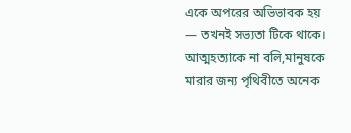একে অপরের অভিভাবক হয় — তখনই সভ্যতা টিকে থাকে।
আত্মহত্যাকে না বলি,মানুষকে মারার জন্য পৃথিবীতে অনেক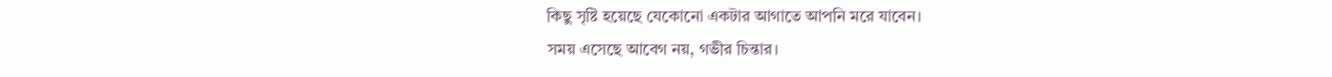কিছু সৃষ্টি হয়েছে যেকোনো একটার আগাতে আপনি মরে যাবেন।
সময় এসেছে আবেগ নয়, গভীর চিন্তার।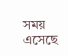সময় এসেছে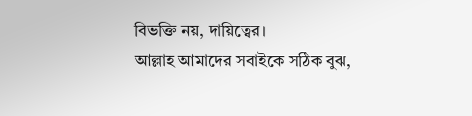বিভক্তি নয়, দায়িত্বের।
আল্লাহ আমাদের সবাইকে সঠিক বুঝ,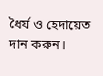ধৈর্য ও হেদায়েত দান করুন।